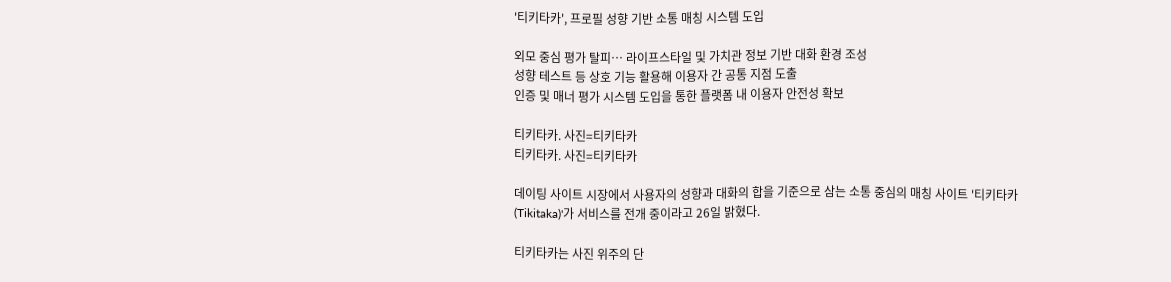'티키타카', 프로필 성향 기반 소통 매칭 시스템 도입

외모 중심 평가 탈피… 라이프스타일 및 가치관 정보 기반 대화 환경 조성
성향 테스트 등 상호 기능 활용해 이용자 간 공통 지점 도출
인증 및 매너 평가 시스템 도입을 통한 플랫폼 내 이용자 안전성 확보

티키타카. 사진=티키타카
티키타카. 사진=티키타카

데이팅 사이트 시장에서 사용자의 성향과 대화의 합을 기준으로 삼는 소통 중심의 매칭 사이트 '티키타카(Tikitaka)'가 서비스를 전개 중이라고 26일 밝혔다.

티키타카는 사진 위주의 단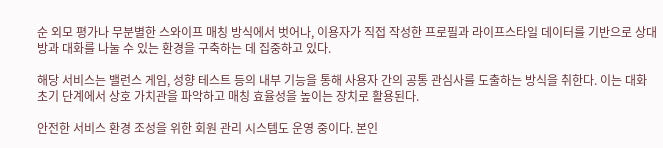순 외모 평가나 무분별한 스와이프 매칭 방식에서 벗어나, 이용자가 직접 작성한 프로필과 라이프스타일 데이터를 기반으로 상대방과 대화를 나눌 수 있는 환경을 구축하는 데 집중하고 있다.

해당 서비스는 밸런스 게임, 성향 테스트 등의 내부 기능을 통해 사용자 간의 공통 관심사를 도출하는 방식을 취한다. 이는 대화 초기 단계에서 상호 가치관을 파악하고 매칭 효율성을 높이는 장치로 활용된다.

안전한 서비스 환경 조성을 위한 회원 관리 시스템도 운영 중이다. 본인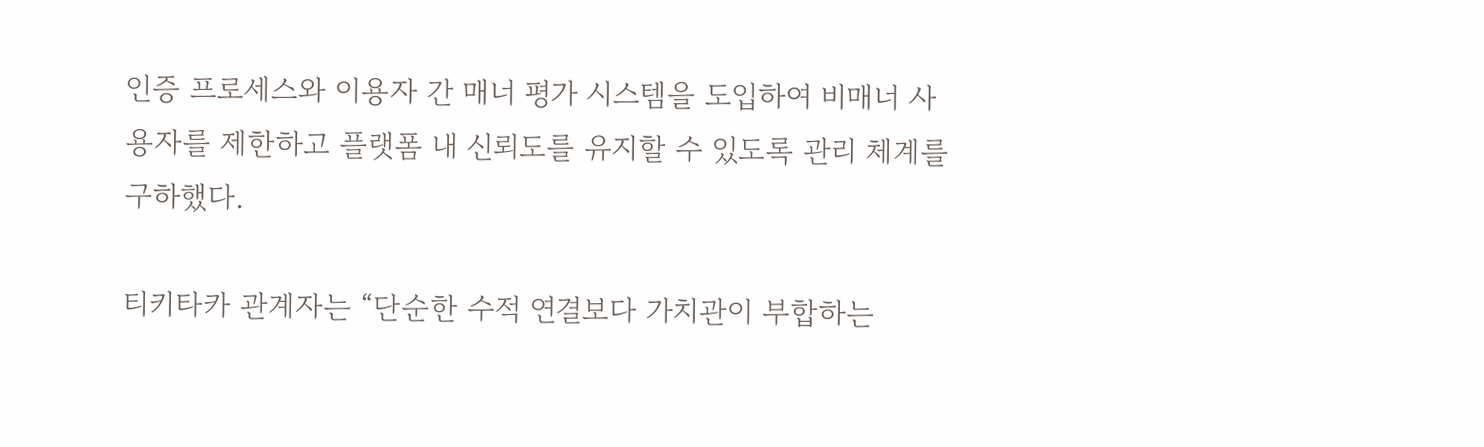인증 프로세스와 이용자 간 매너 평가 시스템을 도입하여 비매너 사용자를 제한하고 플랫폼 내 신뢰도를 유지할 수 있도록 관리 체계를 구하했다.

티키타카 관계자는 “단순한 수적 연결보다 가치관이 부합하는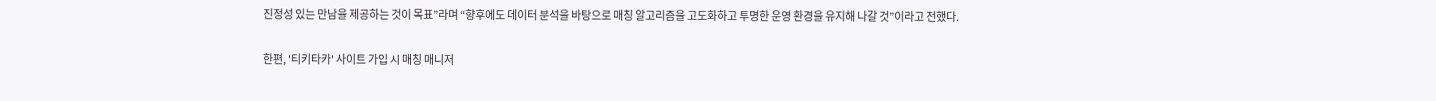진정성 있는 만남을 제공하는 것이 목표”라며 “향후에도 데이터 분석을 바탕으로 매칭 알고리즘을 고도화하고 투명한 운영 환경을 유지해 나갈 것”이라고 전했다.

한편, '티키타카' 사이트 가입 시 매칭 매니저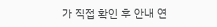가 직접 확인 후 안내 연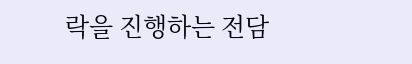락을 진행하는 전담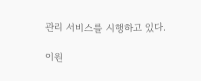관리 서비스를 시행하고 있다.

이원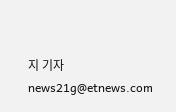지 기자 news21g@etnews.com